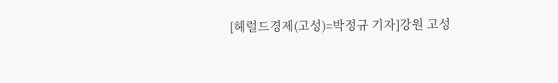[헤럴드경제(고성)=박정규 기자]강원 고성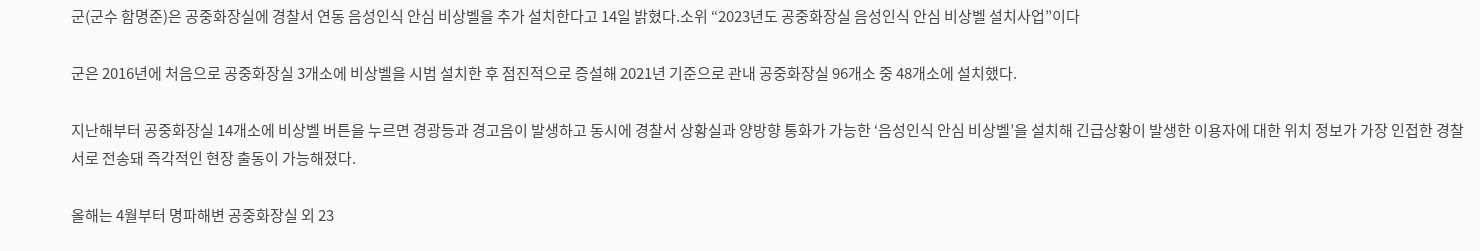군(군수 함명준)은 공중화장실에 경찰서 연동 음성인식 안심 비상벨을 추가 설치한다고 14일 밝혔다.소위 “2023년도 공중화장실 음성인식 안심 비상벨 설치사업”이다

군은 2016년에 처음으로 공중화장실 3개소에 비상벨을 시범 설치한 후 점진적으로 증설해 2021년 기준으로 관내 공중화장실 96개소 중 48개소에 설치했다.

지난해부터 공중화장실 14개소에 비상벨 버튼을 누르면 경광등과 경고음이 발생하고 동시에 경찰서 상황실과 양방향 통화가 가능한 ‘음성인식 안심 비상벨’을 설치해 긴급상황이 발생한 이용자에 대한 위치 정보가 가장 인접한 경찰서로 전송돼 즉각적인 현장 출동이 가능해졌다.

올해는 4월부터 명파해변 공중화장실 외 23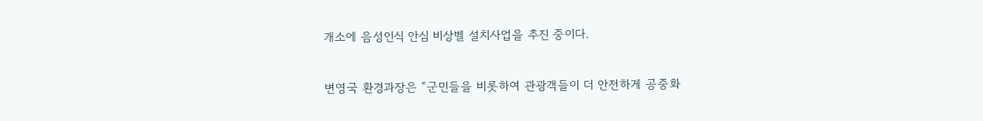개소에 음성인식 안심 비상벨 설치사업을 추진 중이다.

변영국 환경과장은 “군민들을 비롯하여 관광객들이 더 안전하게 공중화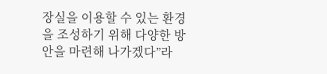장실을 이용할 수 있는 환경을 조성하기 위해 다양한 방안을 마련해 나가겠다”라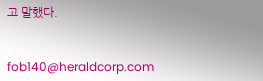고 말했다.


fob140@heraldcorp.com